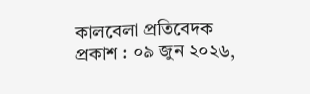কালবেলা প্রতিবেদক
প্রকাশ : ০৯ জুন ২০২৬,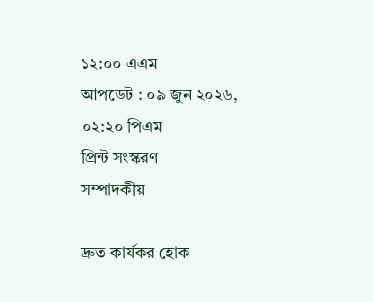১২:০০ এএম
আপডেট : ০৯ জুন ২০২৬, ০২:২০ পিএম
প্রিন্ট সংস্করণ
সম্পাদকীয়

দ্রুত কার্যকর হোক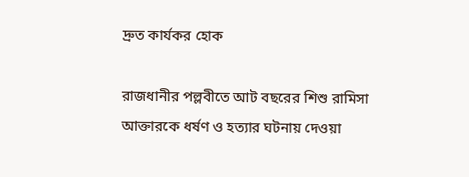দ্রুত কার্যকর হোক

রাজধানীর পল্লবীতে আট বছরের শিশু রামিসা আক্তারকে ধর্ষণ ও হত্যার ঘটনায় দেওয়া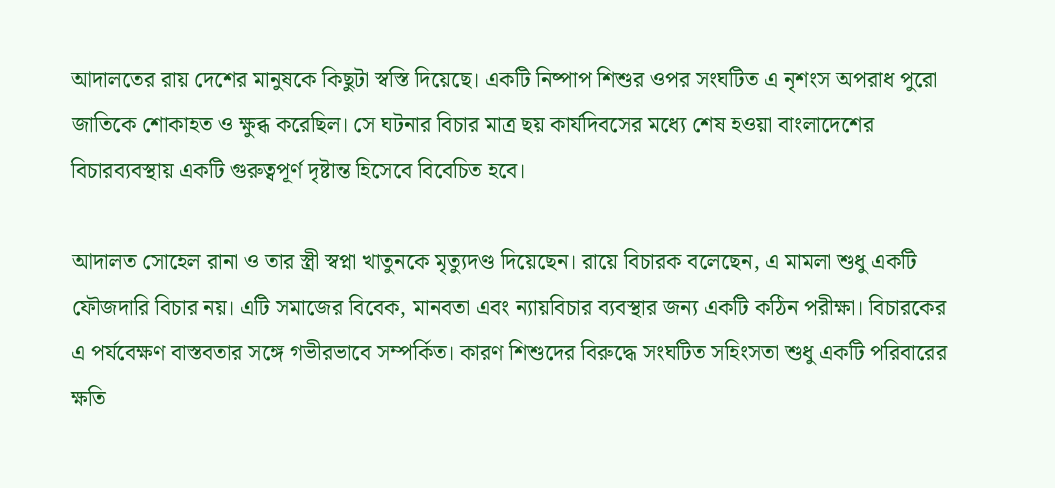আদালতের রায় দেশের মানুষকে কিছুটা স্বস্তি দিয়েছে। একটি নিষ্পাপ শিশুর ওপর সংঘটিত এ নৃশংস অপরাধ পুরো জাতিকে শোকাহত ও ক্ষুব্ধ করেছিল। সে ঘটনার বিচার মাত্র ছয় কার্যদিবসের মধ্যে শেষ হওয়া বাংলাদেশের বিচারব্যবস্থায় একটি গুরুত্বপূর্ণ দৃষ্টান্ত হিসেবে বিবেচিত হবে।

আদালত সোহেল রানা ও তার স্ত্রী স্বপ্না খাতুনকে মৃত্যুদণ্ড দিয়েছেন। রায়ে বিচারক বলেছেন, এ মামলা শুধু একটি ফৌজদারি বিচার নয়। এটি সমাজের বিবেক, মানবতা এবং ন্যায়বিচার ব্যবস্থার জন্য একটি কঠিন পরীক্ষা। বিচারকের এ পর্যবেক্ষণ বাস্তবতার সঙ্গে গভীরভাবে সম্পর্কিত। কারণ শিশুদের বিরুদ্ধে সংঘটিত সহিংসতা শুধু একটি পরিবারের ক্ষতি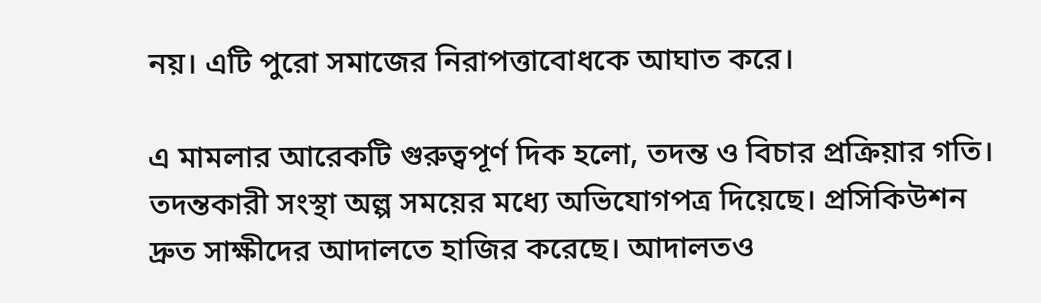নয়। এটি পুরো সমাজের নিরাপত্তাবোধকে আঘাত করে।

এ মামলার আরেকটি গুরুত্বপূর্ণ দিক হলো, তদন্ত ও বিচার প্রক্রিয়ার গতি। তদন্তকারী সংস্থা অল্প সময়ের মধ্যে অভিযোগপত্র দিয়েছে। প্রসিকিউশন দ্রুত সাক্ষীদের আদালতে হাজির করেছে। আদালতও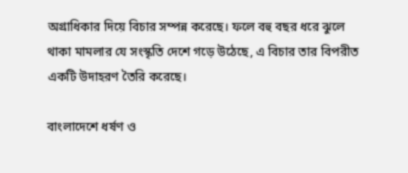অগ্রাধিকার দিয়ে বিচার সম্পন্ন করেছে। ফলে বহু বছর ধরে ঝুলে থাকা মামলার যে সংস্কৃতি দেশে গড়ে উঠেছে, এ বিচার তার বিপরীত একটি উদাহরণ তৈরি করেছে।

বাংলাদেশে ধর্ষণ ও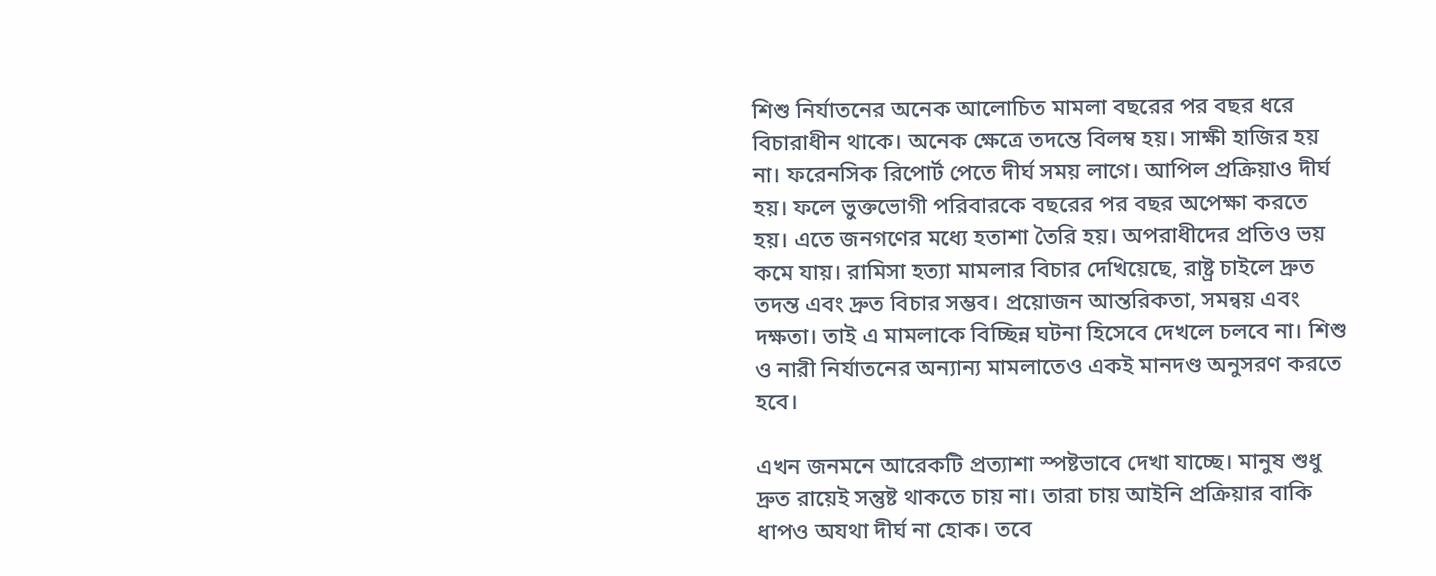শিশু নির্যাতনের অনেক আলোচিত মামলা বছরের পর বছর ধরে বিচারাধীন থাকে। অনেক ক্ষেত্রে তদন্তে বিলম্ব হয়। সাক্ষী হাজির হয় না। ফরেনসিক রিপোর্ট পেতে দীর্ঘ সময় লাগে। আপিল প্রক্রিয়াও দীর্ঘ হয়। ফলে ভুক্তভোগী পরিবারকে বছরের পর বছর অপেক্ষা করতে হয়। এতে জনগণের মধ্যে হতাশা তৈরি হয়। অপরাধীদের প্রতিও ভয় কমে যায়। রামিসা হত্যা মামলার বিচার দেখিয়েছে, রাষ্ট্র চাইলে দ্রুত তদন্ত এবং দ্রুত বিচার সম্ভব। প্রয়োজন আন্তরিকতা, সমন্বয় এবং দক্ষতা। তাই এ মামলাকে বিচ্ছিন্ন ঘটনা হিসেবে দেখলে চলবে না। শিশু ও নারী নির্যাতনের অন্যান্য মামলাতেও একই মানদণ্ড অনুসরণ করতে হবে।

এখন জনমনে আরেকটি প্রত্যাশা স্পষ্টভাবে দেখা যাচ্ছে। মানুষ শুধু দ্রুত রায়েই সন্তুষ্ট থাকতে চায় না। তারা চায় আইনি প্রক্রিয়ার বাকি ধাপও অযথা দীর্ঘ না হোক। তবে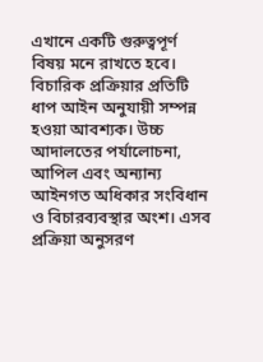এখানে একটি গুরুত্বপূর্ণ বিষয় মনে রাখতে হবে। বিচারিক প্রক্রিয়ার প্রতিটি ধাপ আইন অনুযায়ী সম্পন্ন হওয়া আবশ্যক। উচ্চ আদালতের পর্যালোচনা, আপিল এবং অন্যান্য আইনগত অধিকার সংবিধান ও বিচারব্যবস্থার অংশ। এসব প্রক্রিয়া অনুসরণ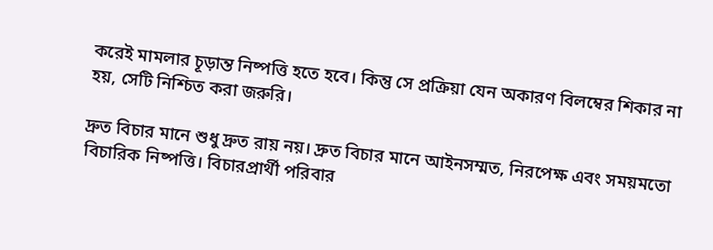করেই মামলার চূড়ান্ত নিষ্পত্তি হতে হবে। কিন্তু সে প্রক্রিয়া যেন অকারণ বিলম্বের শিকার না হয়, সেটি নিশ্চিত করা জরুরি।

দ্রুত বিচার মানে শুধু দ্রুত রায় নয়। দ্রুত বিচার মানে আইনসম্মত, নিরপেক্ষ এবং সময়মতো বিচারিক নিষ্পত্তি। বিচারপ্রার্থী পরিবার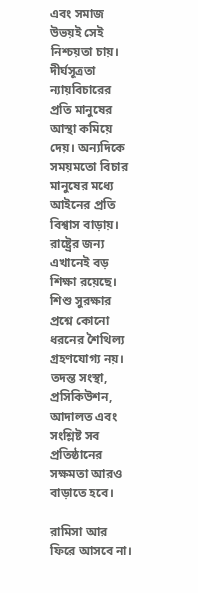এবং সমাজ উভয়ই সেই নিশ্চয়তা চায়। দীর্ঘসূত্রতা ন্যায়বিচারের প্রতি মানুষের আস্থা কমিয়ে দেয়। অন্যদিকে সময়মতো বিচার মানুষের মধ্যে আইনের প্রতি বিশ্বাস বাড়ায়। রাষ্ট্রের জন্য এখানেই বড় শিক্ষা রয়েছে। শিশু সুরক্ষার প্রশ্নে কোনো ধরনের শৈথিল্য গ্রহণযোগ্য নয়। তদন্ত সংস্থা, প্রসিকিউশন, আদালত এবং সংশ্লিষ্ট সব প্রতিষ্ঠানের সক্ষমতা আরও বাড়াতে হবে।

রামিসা আর ফিরে আসবে না।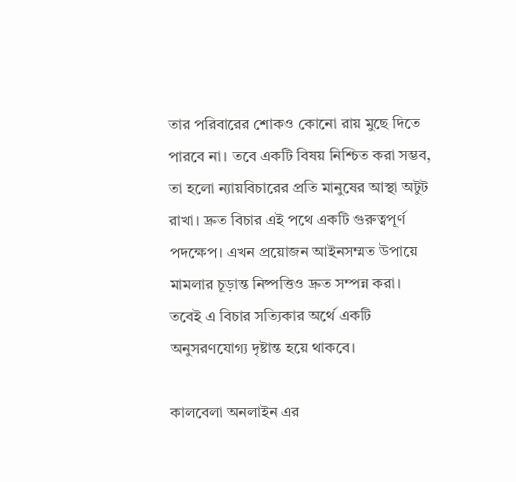তার পরিবারের শোকও কোনো রায় মুছে দিতে পারবে না। তবে একটি বিষয় নিশ্চিত করা সম্ভব, তা হলো ন্যায়বিচারের প্রতি মানুষের আস্থা অটুট রাখা। দ্রুত বিচার এই পথে একটি গুরুত্বপূর্ণ পদক্ষেপ। এখন প্রয়োজন আইনসম্মত উপায়ে মামলার চূড়ান্ত নিষ্পত্তিও দ্রুত সম্পন্ন করা। তবেই এ বিচার সত্যিকার অর্থে একটি অনুসরণযোগ্য দৃষ্টান্ত হয়ে থাকবে।

কালবেলা অনলাইন এর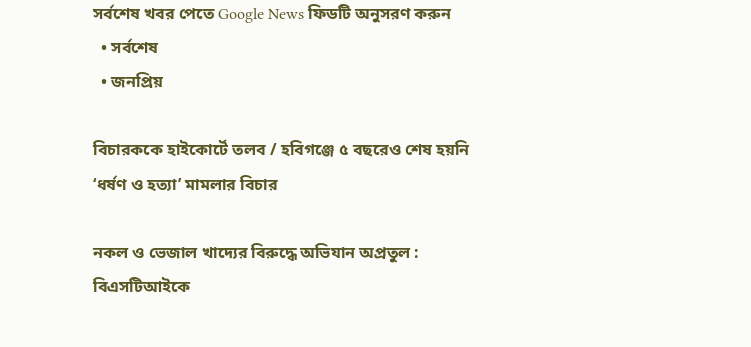সর্বশেষ খবর পেতে Google News ফিডটি অনুসরণ করুন
  • সর্বশেষ
  • জনপ্রিয়

বিচারককে হাইকোর্টে তলব / হবিগঞ্জে ৫ বছরেও শেষ হয়নি ‘ধর্ষণ ও হত্যা’ মামলার বিচার

নকল ও ভেজাল খাদ্যের বিরুদ্ধে অভিযান অপ্রতুল : বিএসটিআইকে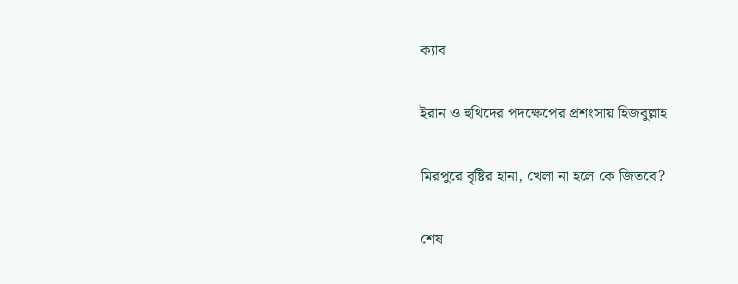ক্যাব

ইরান ও হুথিদের পদক্ষেপের প্রশংসায় হিজবুল্লাহ

মিরপুরে বৃষ্টির হানা, খেলা না হলে কে জিতবে?

শেষ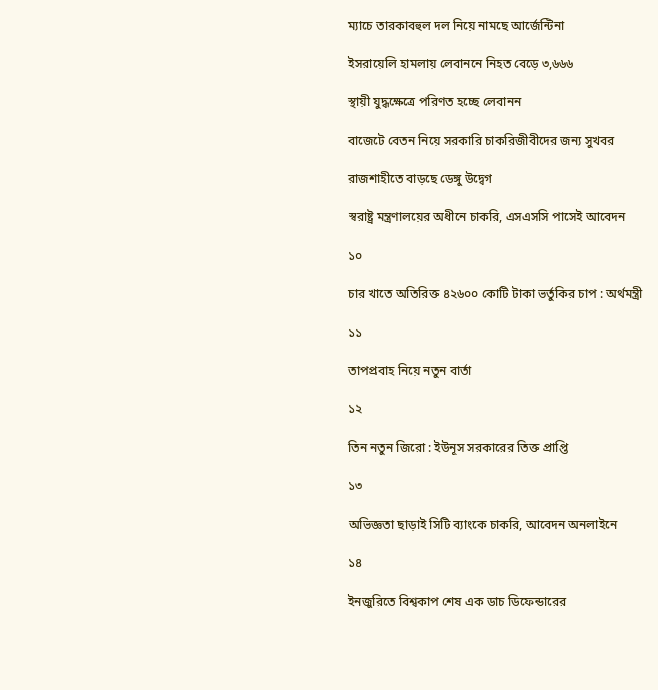ম্যাচে তারকাবহুল দল নিয়ে নামছে আর্জেন্টিনা

ইসরায়েলি হামলায় লেবাননে নিহত বেড়ে ৩,৬৬৬

স্থায়ী যুদ্ধক্ষেত্রে পরিণত হচ্ছে লেবানন

বাজেটে বেতন নিয়ে সরকারি চাকরিজীবীদের জন্য সুখবর

রাজশাহীতে বাড়ছে ডেঙ্গু উদ্বেগ

স্বরাষ্ট্র মন্ত্রণালয়ের অধীনে চাকরি, এসএসসি পাসেই আবেদন

১০

চার খাতে অতিরিক্ত ৪২৬০০ কোটি টাকা ভর্তুকির চাপ : অর্থমন্ত্রী

১১

তাপপ্রবাহ নিয়ে নতুন বার্তা

১২

তিন নতুন জিরো : ইউনূস সরকারের তিক্ত প্রাপ্তি

১৩

অভিজ্ঞতা ছাড়াই সিটি ব্যাংকে চাকরি, আবেদন অনলাইনে

১৪

ইনজুরিতে বিশ্বকাপ শেষ এক ডাচ ডিফেন্ডারের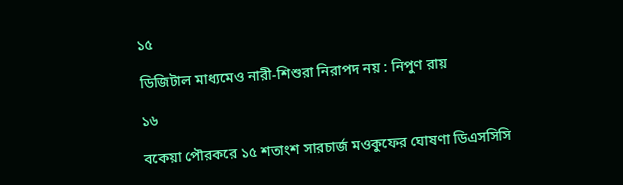১৫

ডিজিটাল মাধ্যমেও নারী-শিশুরা নিরাপদ নয় : নিপুণ রায়

১৬

বকেয়া পৌরকরে ১৫ শতাংশ সারচার্জ মওকুফের ঘোষণা ডিএসসিসি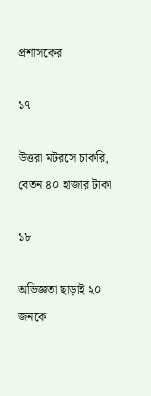প্রশাসকের

১৭

উত্তরা মটরসে চাকরি, বেতন ৪০ হাজার টাকা

১৮

অভিজ্ঞতা ছাড়াই ২০ জনকে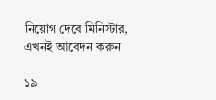নিয়োগ দেবে মিনিস্টার, এখনই আবেদন করুন

১৯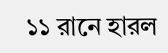১১ রানে হারল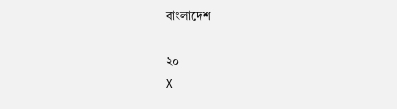বাংলাদেশ

২০
X